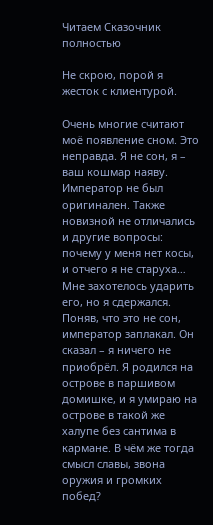Читаем Сказочник полностью

Не скрою, порой я жесток с клиентурой.

Очень многие считают моё появление сном. Это неправда. Я не сон, я – ваш кошмар наяву. Император не был оригинален. Также новизной не отличались и другие вопросы: почему у меня нет косы, и отчего я не старуха… Мне захотелось ударить его, но я сдержался. Поняв, что это не сон, император заплакал. Он сказал – я ничего не приобрёл. Я родился на острове в паршивом домишке, и я умираю на острове в такой же халупе без сантима в кармане. В чём же тогда смысл славы, звона оружия и громких побед?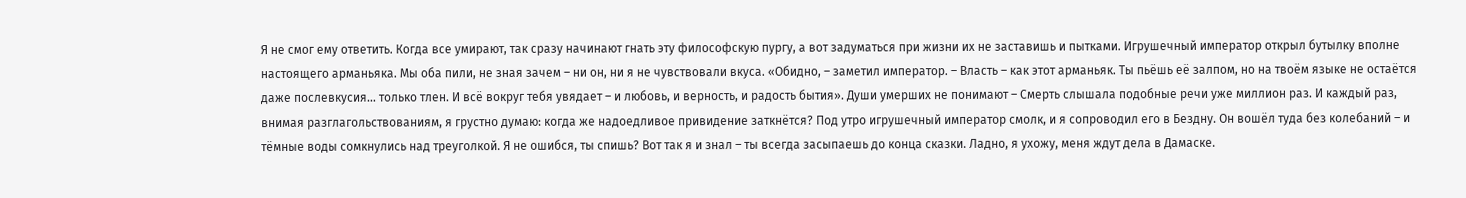Я не смог ему ответить. Когда все умирают, так сразу начинают гнать эту философскую пургу, а вот задуматься при жизни их не заставишь и пытками. Игрушечный император открыл бутылку вполне настоящего арманьяка. Мы оба пили, не зная зачем – ни он, ни я не чувствовали вкуса. «Обидно, – заметил император. – Власть – как этот арманьяк. Ты пьёшь её залпом, но на твоём языке не остаётся даже послевкусия… только тлен. И всё вокруг тебя увядает – и любовь, и верность, и радость бытия». Души умерших не понимают – Смерть слышала подобные речи уже миллион раз. И каждый раз, внимая разглагольствованиям, я грустно думаю: когда же надоедливое привидение заткнётся? Под утро игрушечный император смолк, и я сопроводил его в Бездну. Он вошёл туда без колебаний – и тёмные воды сомкнулись над треуголкой. Я не ошибся, ты спишь? Вот так я и знал – ты всегда засыпаешь до конца сказки. Ладно, я ухожу, меня ждут дела в Дамаске.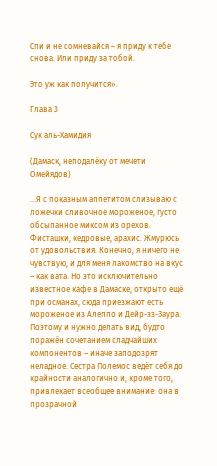Спи и не сомневайся – я приду к тебе снова. Или приду за тобой.

Это уж как получится».

Глава 3

Сук аль-Хамидия

(Дамаск, неподалёку от мечети Омейядов)

…Я с показным аппетитом слизываю с ложечки сливочное мороженое, густо обсыпанное миксом из орехов. Фисташки, кедровые, арахис. Жмурюсь от удовольствия. Конечно, я ничего не чувствую, и для меня лакомство на вкус – как вата. Но это исключительно известное кафе в Дамаске, открыто ещё при османах, сюда приезжают есть мороженое из Алеппо и Дейр-эз-Заура. Поэтому и нужно делать вид, будто поражён сочетанием сладчайших компонентов – иначе заподозрят неладное. Сестра Полемос ведёт себя до крайности аналогично и, кроме того, привлекает всеобщее внимание: она в прозрачной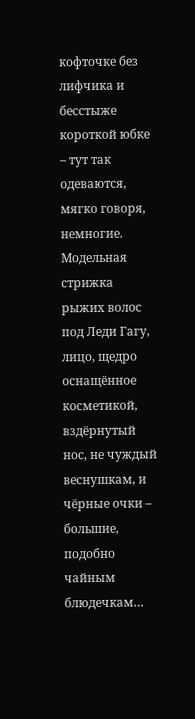кофточке без лифчика и бесстыже короткой юбке – тут так одеваются, мягко говоря, немногие. Модельная стрижка рыжих волос под Леди Гагу, лицо, щедро оснащённое косметикой, вздёрнутый нос, не чуждый веснушкам, и чёрные очки – большие, подобно чайным блюдечкам…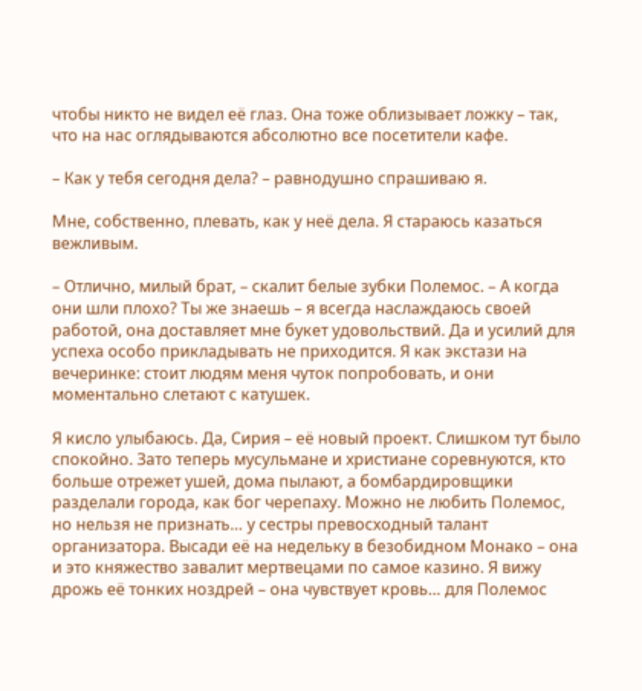чтобы никто не видел её глаз. Она тоже облизывает ложку – так, что на нас оглядываются абсолютно все посетители кафе.

– Как у тебя сегодня дела? – равнодушно спрашиваю я.

Мне, собственно, плевать, как у неё дела. Я стараюсь казаться вежливым.

– Отлично, милый брат, – скалит белые зубки Полемос. – А когда они шли плохо? Ты же знаешь – я всегда наслаждаюсь своей работой, она доставляет мне букет удовольствий. Да и усилий для успеха особо прикладывать не приходится. Я как экстази на вечеринке: стоит людям меня чуток попробовать, и они моментально слетают с катушек.

Я кисло улыбаюсь. Да, Сирия – её новый проект. Слишком тут было спокойно. Зато теперь мусульмане и христиане соревнуются, кто больше отрежет ушей, дома пылают, а бомбардировщики разделали города, как бог черепаху. Можно не любить Полемос, но нельзя не признать… у сестры превосходный талант организатора. Высади её на недельку в безобидном Монако – она и это княжество завалит мертвецами по самое казино. Я вижу дрожь её тонких ноздрей – она чувствует кровь… для Полемос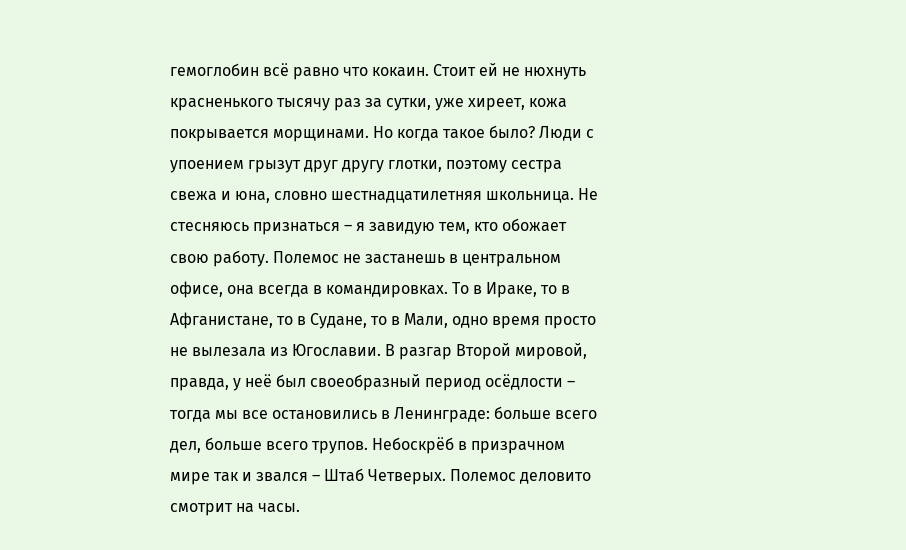гемоглобин всё равно что кокаин. Стоит ей не нюхнуть красненького тысячу раз за сутки, уже хиреет, кожа покрывается морщинами. Но когда такое было? Люди с упоением грызут друг другу глотки, поэтому сестра свежа и юна, словно шестнадцатилетняя школьница. Не стесняюсь признаться – я завидую тем, кто обожает свою работу. Полемос не застанешь в центральном офисе, она всегда в командировках. То в Ираке, то в Афганистане, то в Судане, то в Мали, одно время просто не вылезала из Югославии. В разгар Второй мировой, правда, у неё был своеобразный период осёдлости – тогда мы все остановились в Ленинграде: больше всего дел, больше всего трупов. Небоскрёб в призрачном мире так и звался – Штаб Четверых. Полемос деловито смотрит на часы.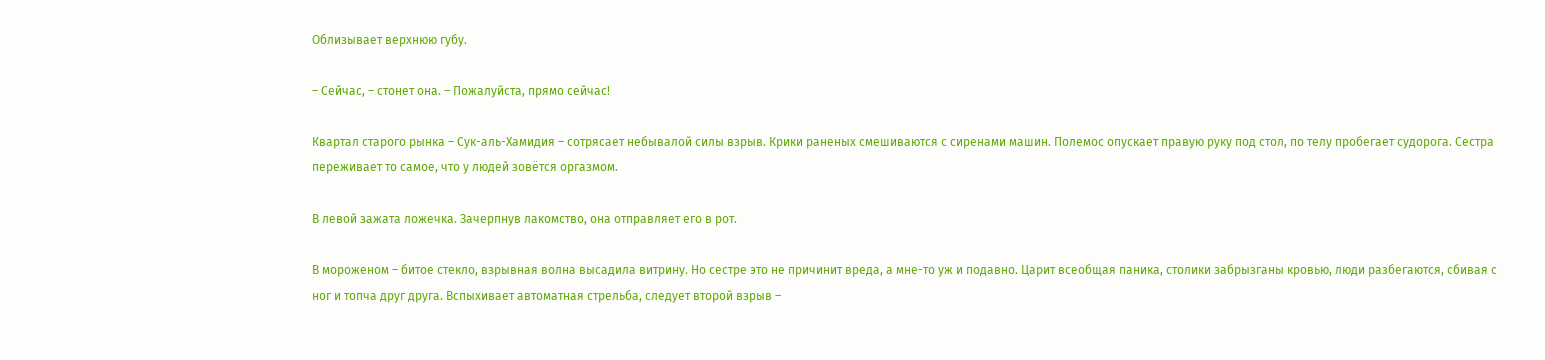Облизывает верхнюю губу.

– Сейчас, – стонет она. – Пожалуйста, прямо сейчас!

Квартал старого рынка – Сук-аль-Хамидия – сотрясает небывалой силы взрыв. Крики раненых смешиваются с сиренами машин. Полемос опускает правую руку под стол, по телу пробегает судорога. Сестра переживает то самое, что у людей зовётся оргазмом.

В левой зажата ложечка. Зачерпнув лакомство, она отправляет его в рот.

В мороженом – битое стекло, взрывная волна высадила витрину. Но сестре это не причинит вреда, а мне-то уж и подавно. Царит всеобщая паника, столики забрызганы кровью, люди разбегаются, сбивая с ног и топча друг друга. Вспыхивает автоматная стрельба, следует второй взрыв –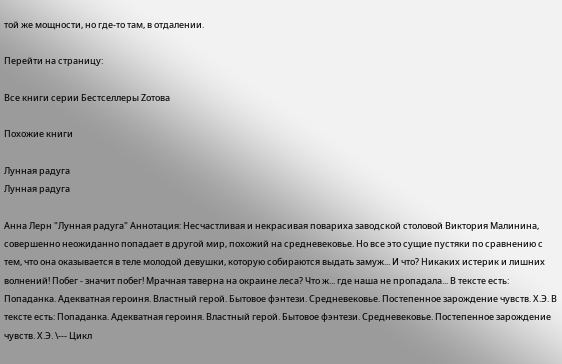той же мощности, но где-то там, в отдалении.

Перейти на страницу:

Все книги серии Бестселлеры Zотова

Похожие книги

Лунная радуга
Лунная радуга

Анна Лерн "Лунная радуга" Аннотация: Несчастливая и некрасивая повариха заводской столовой Виктория Малинина, совершенно неожиданно попадает в другой мир, похожий на средневековье. Но все это сущие пустяки по сравнению с тем, что она оказывается в теле молодой девушки, которую собираются выдать замуж... И что? Никаких истерик и лишних волнений! Побег - значит побег! Мрачная таверна на окраине леса? Что ж... где наша не пропадала... В тексте есть: Попаданка. Адекватная героиня. Властный герой. Бытовое фэнтези. Средневековье. Постепенное зарождение чувств. Х.Э. В тексте есть: Попаданка. Адекватная героиня. Властный герой. Бытовое фэнтези. Средневековье. Постепенное зарождение чувств. Х.Э. \--- Цикл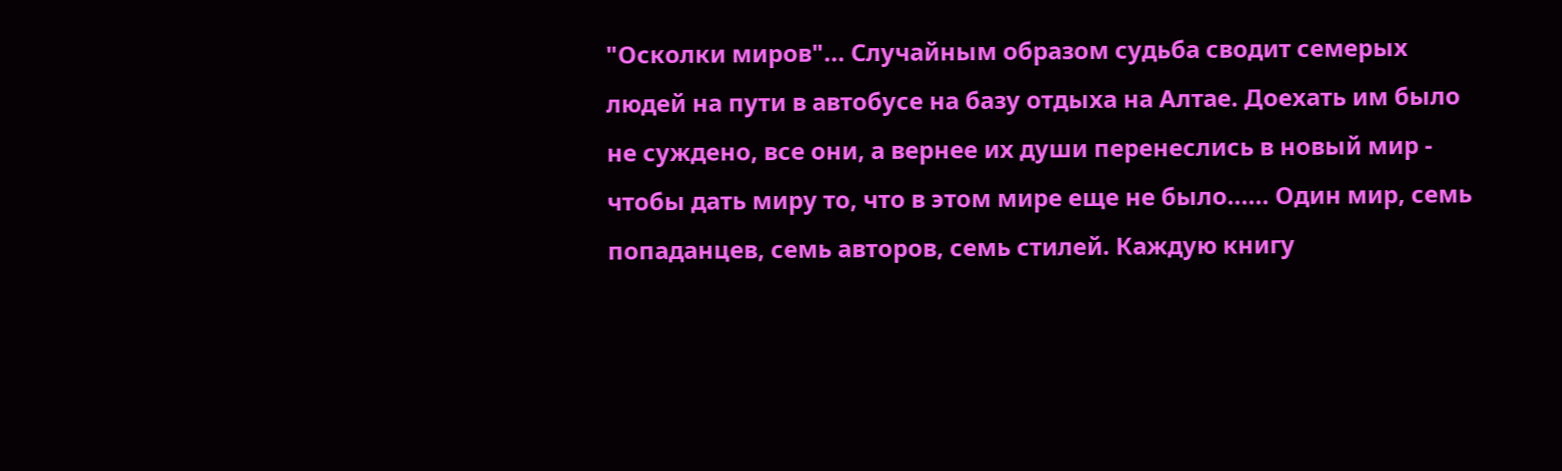"Осколки миров"... Случайным образом судьба сводит семерых людей на пути в автобусе на базу отдыха на Алтае. Доехать им было не суждено, все они, а вернее их души перенеслись в новый мир - чтобы дать миру то, что в этом мире еще не было...... Один мир, семь попаданцев, семь авторов, семь стилей. Каждую книгу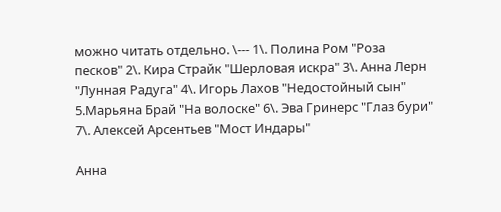можно читать отдельно. \--- 1\. Полина Ром "Роза песков" 2\. Кира Страйк "Шерловая искра" 3\. Анна Лерн "Лунная Радуга" 4\. Игорь Лахов "Недостойный сын" 5.Марьяна Брай "На волоске" 6\. Эва Гринерс "Глаз бури" 7\. Алексей Арсентьев "Мост Индары"

Анна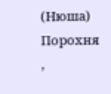(Нюша) Порохня ,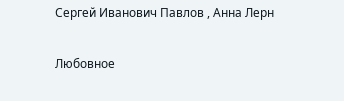Сергей Иванович Павлов , Анна Лерн

Любовное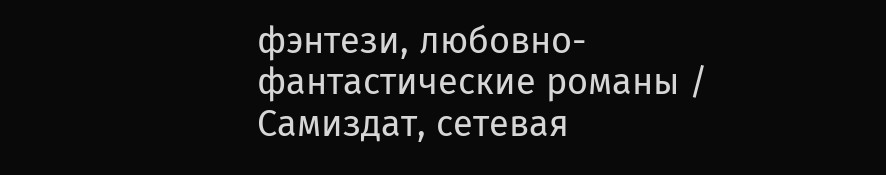фэнтези, любовно-фантастические романы / Самиздат, сетевая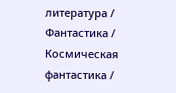литература / Фантастика / Космическая фантастика /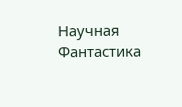Научная Фантастика